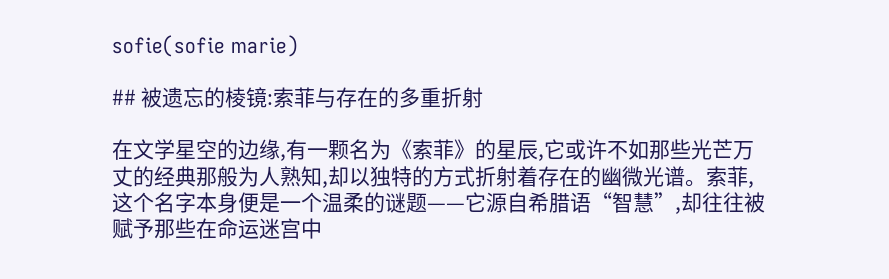sofie(sofie marie)

## 被遗忘的棱镜:索菲与存在的多重折射

在文学星空的边缘,有一颗名为《索菲》的星辰,它或许不如那些光芒万丈的经典那般为人熟知,却以独特的方式折射着存在的幽微光谱。索菲,这个名字本身便是一个温柔的谜题——它源自希腊语“智慧”,却往往被赋予那些在命运迷宫中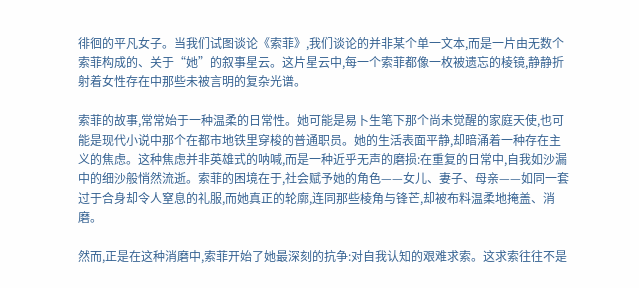徘徊的平凡女子。当我们试图谈论《索菲》,我们谈论的并非某个单一文本,而是一片由无数个索菲构成的、关于“她”的叙事星云。这片星云中,每一个索菲都像一枚被遗忘的棱镜,静静折射着女性存在中那些未被言明的复杂光谱。

索菲的故事,常常始于一种温柔的日常性。她可能是易卜生笔下那个尚未觉醒的家庭天使,也可能是现代小说中那个在都市地铁里穿梭的普通职员。她的生活表面平静,却暗涌着一种存在主义的焦虑。这种焦虑并非英雄式的呐喊,而是一种近乎无声的磨损:在重复的日常中,自我如沙漏中的细沙般悄然流逝。索菲的困境在于,社会赋予她的角色——女儿、妻子、母亲——如同一套过于合身却令人窒息的礼服,而她真正的轮廓,连同那些棱角与锋芒,却被布料温柔地掩盖、消磨。

然而,正是在这种消磨中,索菲开始了她最深刻的抗争:对自我认知的艰难求索。这求索往往不是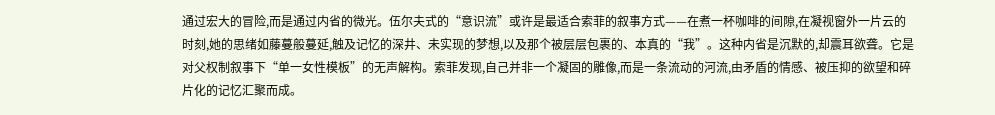通过宏大的冒险,而是通过内省的微光。伍尔夫式的“意识流”或许是最适合索菲的叙事方式——在煮一杯咖啡的间隙,在凝视窗外一片云的时刻,她的思绪如藤蔓般蔓延,触及记忆的深井、未实现的梦想,以及那个被层层包裹的、本真的“我”。这种内省是沉默的,却震耳欲聋。它是对父权制叙事下“单一女性模板”的无声解构。索菲发现,自己并非一个凝固的雕像,而是一条流动的河流,由矛盾的情感、被压抑的欲望和碎片化的记忆汇聚而成。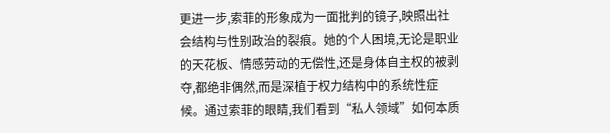更进一步,索菲的形象成为一面批判的镜子,映照出社会结构与性别政治的裂痕。她的个人困境,无论是职业的天花板、情感劳动的无偿性,还是身体自主权的被剥夺,都绝非偶然,而是深植于权力结构中的系统性症候。通过索菲的眼睛,我们看到“私人领域”如何本质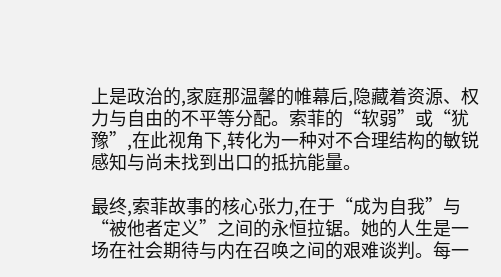上是政治的,家庭那温馨的帷幕后,隐藏着资源、权力与自由的不平等分配。索菲的“软弱”或“犹豫”,在此视角下,转化为一种对不合理结构的敏锐感知与尚未找到出口的抵抗能量。

最终,索菲故事的核心张力,在于“成为自我”与“被他者定义”之间的永恒拉锯。她的人生是一场在社会期待与内在召唤之间的艰难谈判。每一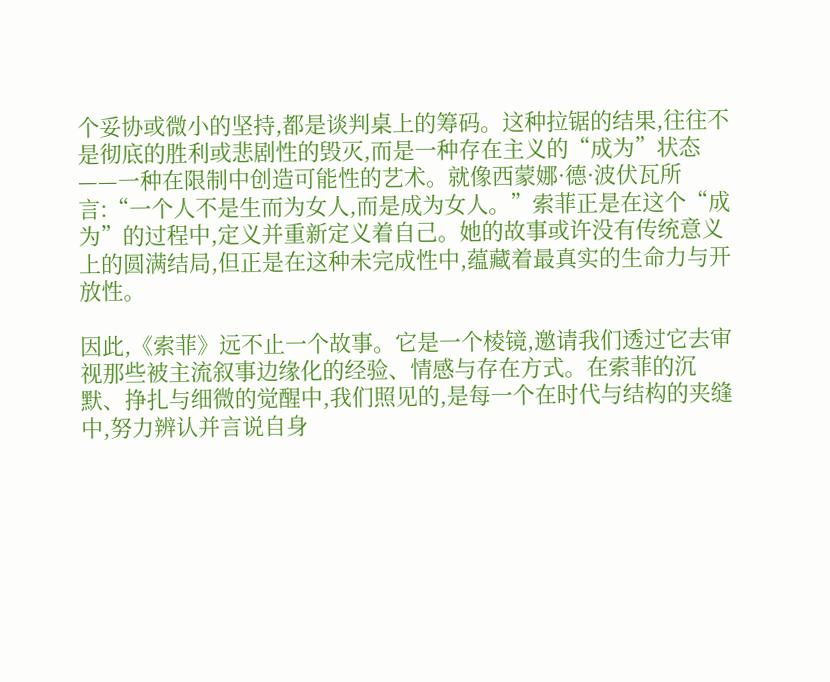个妥协或微小的坚持,都是谈判桌上的筹码。这种拉锯的结果,往往不是彻底的胜利或悲剧性的毁灭,而是一种存在主义的“成为”状态——一种在限制中创造可能性的艺术。就像西蒙娜·德·波伏瓦所言:“一个人不是生而为女人,而是成为女人。”索菲正是在这个“成为”的过程中,定义并重新定义着自己。她的故事或许没有传统意义上的圆满结局,但正是在这种未完成性中,蕴藏着最真实的生命力与开放性。

因此,《索菲》远不止一个故事。它是一个棱镜,邀请我们透过它去审视那些被主流叙事边缘化的经验、情感与存在方式。在索菲的沉默、挣扎与细微的觉醒中,我们照见的,是每一个在时代与结构的夹缝中,努力辨认并言说自身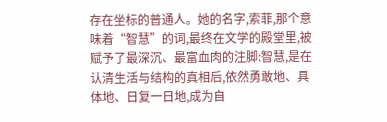存在坐标的普通人。她的名字,索菲,那个意味着“智慧”的词,最终在文学的殿堂里,被赋予了最深沉、最富血肉的注脚:智慧,是在认清生活与结构的真相后,依然勇敢地、具体地、日复一日地,成为自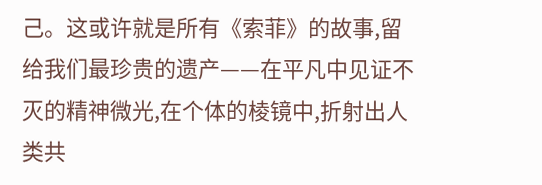己。这或许就是所有《索菲》的故事,留给我们最珍贵的遗产——在平凡中见证不灭的精神微光,在个体的棱镜中,折射出人类共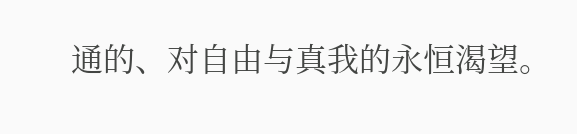通的、对自由与真我的永恒渴望。